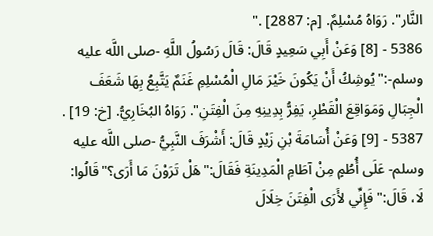النَّار". رَوَاهُ مُسْلِمٌ. [م: 2887] ."
5386 - [8] وَعَنْ أَبِي سَعِيدٍ قَالَ: قَالَ رَسُولُ اللَّهِ -صلى اللَّه عليه وسلم-:"يُوشِكُ أَنْ يَكُونَ خَيْرَ مَالِ الْمُسْلِمِ غَنَمٌ يَتَّبِعُ بِهَا شَعَفَ الْجِبَالِ وَمَوَاقِعَ الْقَطْرِ، يَفِرُّ بِدِينِهِ مِنَ الْفِتَنِ". رَوَاهُ البُخَارِيُّ. [خ: 19] .
5387 - [9] وَعَنْ أُسَامَةَ بْنِ زَيْدٍ قَالَ: أَشْرَفَ النَّبِيُّ -صلى اللَّه عليه وسلم- عَلَى أُطُمٍ مِنْ آطَامِ الْمَدِينَةِ فَقَالَ:"هَلْ تَرَوْنَ مَا أَرَى؟"قَالُوا: لَا، قَالَ:"فَإِنِّي لأَرَى الْفِتَنَ خِلَالَ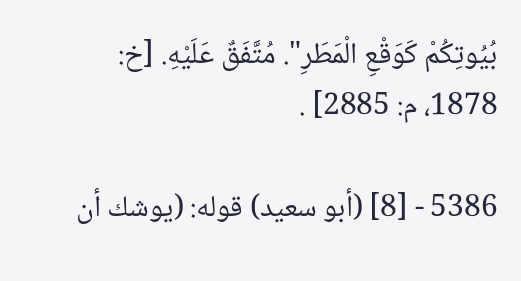بُيُوتِكُمْ كَوَقْعِ الْمَطَرِ". مُتَّفَقٌ عَلَيْهِ. [خ: 1878، م: 2885] .

5386 - [8] (أبو سعيد) قوله: (يوشك أن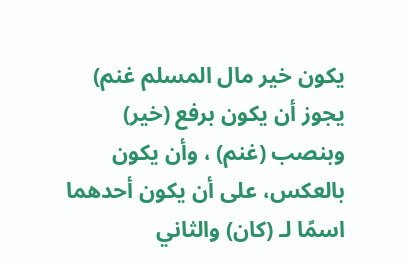يكون خير مال المسلم غنم) يجوز أن يكون برفع (خير) وبنصب (غنم) ، وأن يكون بالعكس، على أن يكون أحدهما اسمًا لـ (كان) والثاني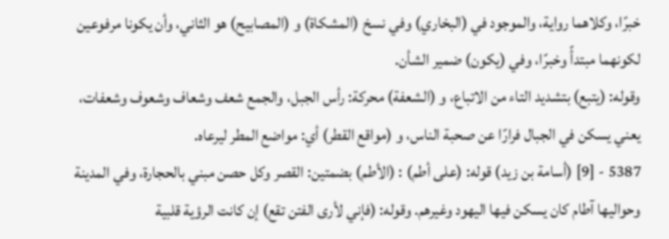خبرًا، وكلاهما رواية، والموجود في (البخاري) وفي نسخ (المشكاة) و (المصابيح) هو الثاني، وأن يكونا مرفوعين لكونهما مبتدأً وخبرًا، وفي (يكون) ضمير الشأن.
وقوله: (يتبع) بتشديد التاء من الاتباع، و (الشعفة) محركة: رأس الجبل، والجمع شعف وشعاف وشعوف وشعفات، يعني يسكن في الجبال فرارًا عن صحبة الناس، و (مواقع القطر) أي: مواضع المطر ليرعاه.
5387 - [9] (أسامة بن زيد) قوله: (على أطم) : (الأطم) بضمتين: القصر وكل حصن مبني بالحجارة، وفي المدينة وحواليها آطام كان يسكن فيها اليهود وغيرهم. وقوله: (فإني لأرى الفتن تقع) إن كانت الرؤية قلبية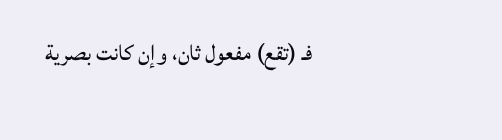فـ (تقع) مفعول ثان، وإن كانت بصرية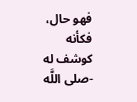فهو حال، فكأنه كوشف له -صلى اللَّه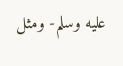عليه وسلم- ومثل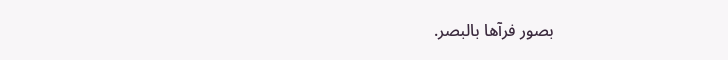بصور فرآها بالبصر.